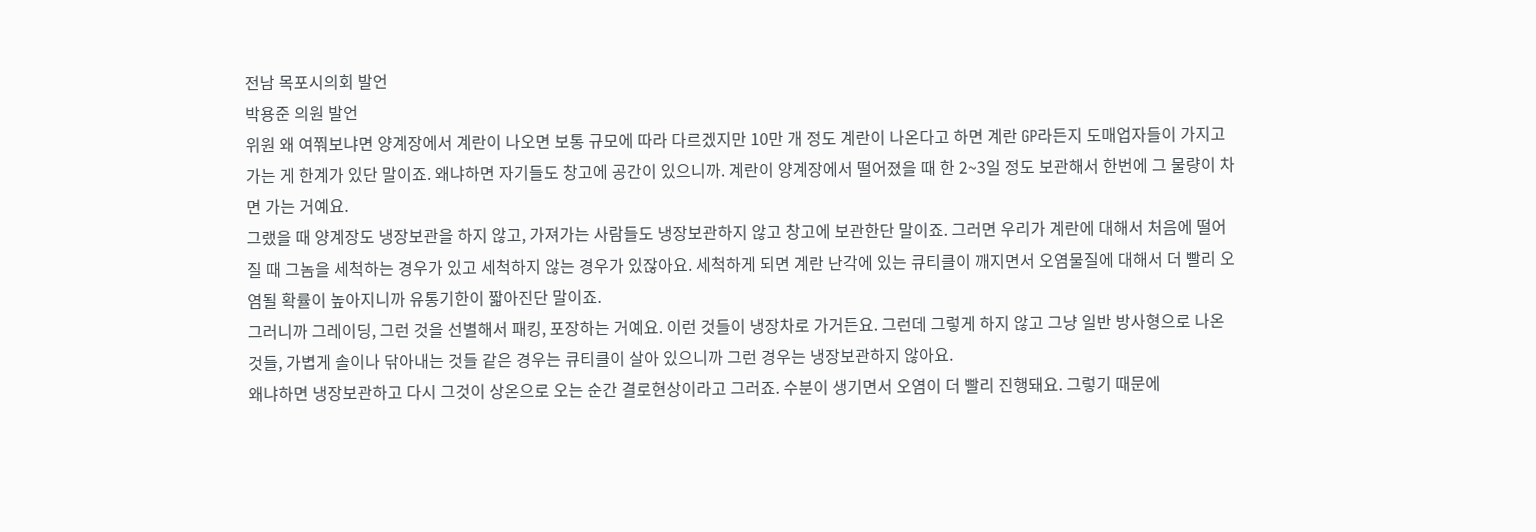전남 목포시의회 발언
박용준 의원 발언
위원 왜 여쭤보냐면 양계장에서 계란이 나오면 보통 규모에 따라 다르겠지만 10만 개 정도 계란이 나온다고 하면 계란 GP라든지 도매업자들이 가지고 가는 게 한계가 있단 말이죠. 왜냐하면 자기들도 창고에 공간이 있으니까. 계란이 양계장에서 떨어졌을 때 한 2~3일 정도 보관해서 한번에 그 물량이 차면 가는 거예요.
그랬을 때 양계장도 냉장보관을 하지 않고, 가져가는 사람들도 냉장보관하지 않고 창고에 보관한단 말이죠. 그러면 우리가 계란에 대해서 처음에 떨어질 때 그놈을 세척하는 경우가 있고 세척하지 않는 경우가 있잖아요. 세척하게 되면 계란 난각에 있는 큐티클이 깨지면서 오염물질에 대해서 더 빨리 오염될 확률이 높아지니까 유통기한이 짧아진단 말이죠.
그러니까 그레이딩, 그런 것을 선별해서 패킹, 포장하는 거예요. 이런 것들이 냉장차로 가거든요. 그런데 그렇게 하지 않고 그냥 일반 방사형으로 나온 것들, 가볍게 솔이나 닦아내는 것들 같은 경우는 큐티클이 살아 있으니까 그런 경우는 냉장보관하지 않아요.
왜냐하면 냉장보관하고 다시 그것이 상온으로 오는 순간 결로현상이라고 그러죠. 수분이 생기면서 오염이 더 빨리 진행돼요. 그렇기 때문에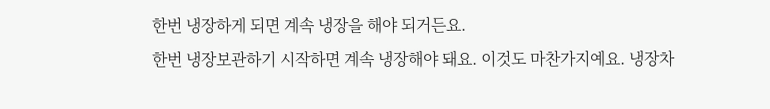한번 냉장하게 되면 계속 냉장을 해야 되거든요.
한번 냉장보관하기 시작하면 계속 냉장해야 돼요. 이것도 마찬가지예요. 냉장차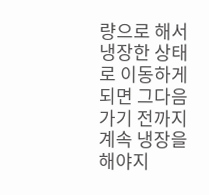량으로 해서 냉장한 상태로 이동하게 되면 그다음 가기 전까지 계속 냉장을 해야지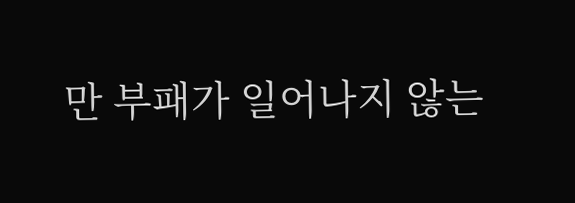만 부패가 일어나지 않는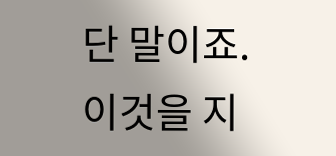단 말이죠.
이것을 지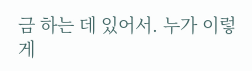금 하는 데 있어서. 누가 이렇게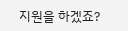지원을 하겠죠?